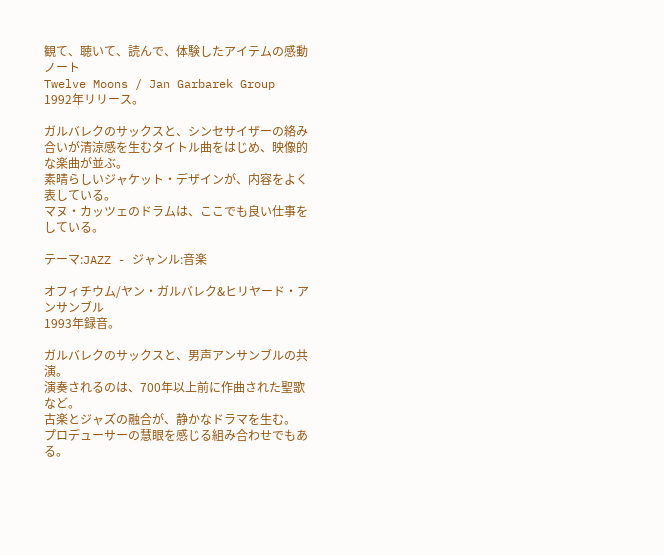観て、聴いて、読んで、体験したアイテムの感動ノート
Twelve Moons / Jan Garbarek Group
1992年リリース。

ガルバレクのサックスと、シンセサイザーの絡み合いが清涼感を生むタイトル曲をはじめ、映像的な楽曲が並ぶ。
素晴らしいジャケット・デザインが、内容をよく表している。
マヌ・カッツェのドラムは、ここでも良い仕事をしている。

テーマ:JAZZ - ジャンル:音楽

オフィチウム/ヤン・ガルバレク&ヒリヤード・アンサンブル
1993年録音。

ガルバレクのサックスと、男声アンサンブルの共演。
演奏されるのは、700年以上前に作曲された聖歌など。
古楽とジャズの融合が、静かなドラマを生む。
プロデューサーの慧眼を感じる組み合わせでもある。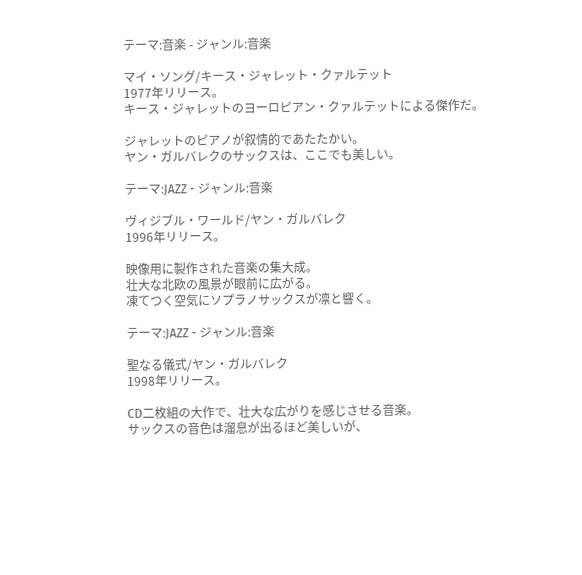テーマ:音楽 - ジャンル:音楽

マイ・ソング/キース・ジャレット・クァルテット
1977年リリース。
キース・ジャレットのヨーロピアン・クァルテットによる傑作だ。

ジャレットのピアノが叙情的であたたかい。
ヤン・ガルバレクのサックスは、ここでも美しい。

テーマ:JAZZ - ジャンル:音楽

ヴィジブル・ワールド/ヤン・ガルバレク
1996年リリース。

映像用に製作された音楽の集大成。
壮大な北欧の風景が眼前に広がる。
凍てつく空気にソプラノサックスが凛と響く。

テーマ:JAZZ - ジャンル:音楽

聖なる儀式/ヤン・ガルバレク
1998年リリース。

CD二枚組の大作で、壮大な広がりを感じさせる音楽。
サックスの音色は溜息が出るほど美しいが、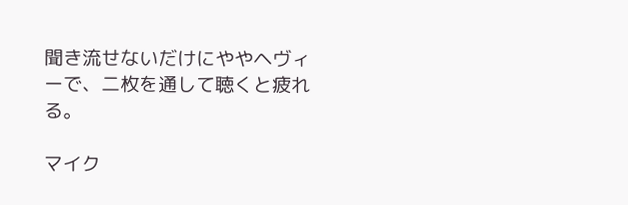聞き流せないだけにややヘヴィーで、二枚を通して聴くと疲れる。

マイク